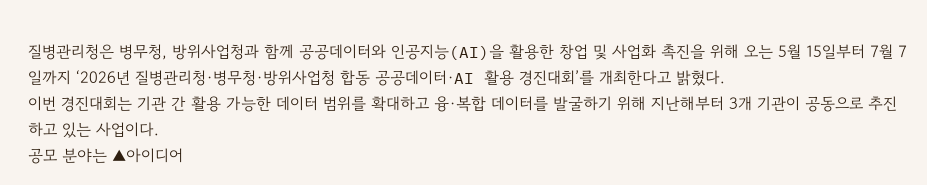질병관리청은 병무청, 방위사업청과 함께 공공데이터와 인공지능(AI)을 활용한 창업 및 사업화 촉진을 위해 오는 5월 15일부터 7월 7일까지 ‘2026년 질병관리청·병무청·방위사업청 합동 공공데이터·AI 활용 경진대회’를 개최한다고 밝혔다.
이번 경진대회는 기관 간 활용 가능한 데이터 범위를 확대하고 융·복합 데이터를 발굴하기 위해 지난해부터 3개 기관이 공동으로 추진하고 있는 사업이다.
공모 분야는 ▲아이디어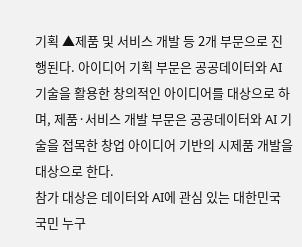기획 ▲제품 및 서비스 개발 등 2개 부문으로 진행된다. 아이디어 기획 부문은 공공데이터와 AI 기술을 활용한 창의적인 아이디어를 대상으로 하며, 제품·서비스 개발 부문은 공공데이터와 AI 기술을 접목한 창업 아이디어 기반의 시제품 개발을 대상으로 한다.
참가 대상은 데이터와 AI에 관심 있는 대한민국 국민 누구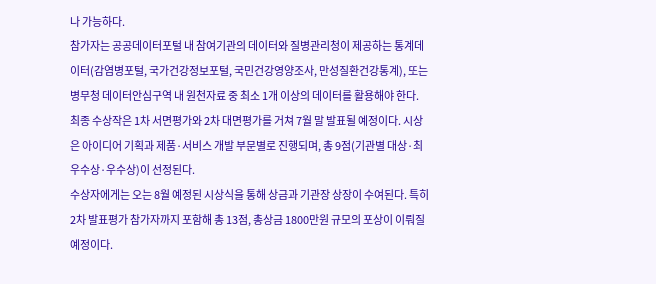나 가능하다.
참가자는 공공데이터포털 내 참여기관의 데이터와 질병관리청이 제공하는 통계데이터(감염병포털, 국가건강정보포털, 국민건강영양조사, 만성질환건강통계), 또는 병무청 데이터안심구역 내 원천자료 중 최소 1개 이상의 데이터를 활용해야 한다.
최종 수상작은 1차 서면평가와 2차 대면평가를 거쳐 7월 말 발표될 예정이다. 시상은 아이디어 기획과 제품·서비스 개발 부문별로 진행되며, 총 9점(기관별 대상·최우수상·우수상)이 선정된다.
수상자에게는 오는 8월 예정된 시상식을 통해 상금과 기관장 상장이 수여된다. 특히 2차 발표평가 참가자까지 포함해 총 13점, 총상금 1800만원 규모의 포상이 이뤄질 예정이다.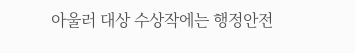아울러 대상 수상작에는 행정안전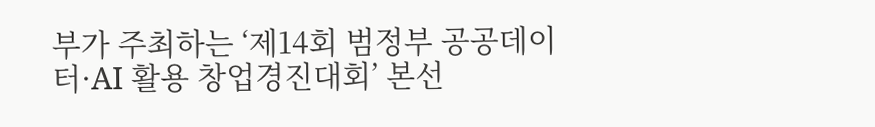부가 주최하는 ‘제14회 범정부 공공데이터·AI 활용 창업경진대회’ 본선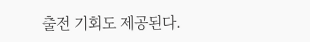출전 기회도 제공된다.